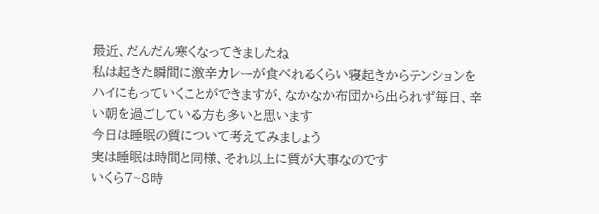最近、だんだん寒くなってきましたね
私は起きた瞬間に激辛カレーが食べれるくらい寝起きからテンションをハイにもっていくことができますが、なかなか布団から出られず毎日、辛い朝を過ごしている方も多いと思います
今日は睡眠の質について考えてみましょう
実は睡眠は時間と同様、それ以上に質が大事なのです
いくら7~8時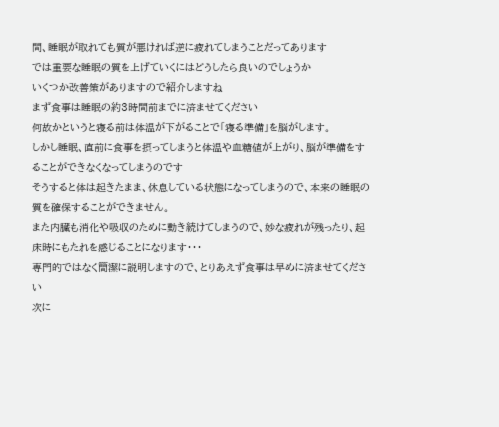間、睡眠が取れても質が悪ければ逆に疲れてしまうことだってあります
では重要な睡眠の質を上げていくにはどうしたら良いのでしょうか
いくつか改善策がありますので紹介しますね
まず食事は睡眠の約3時間前までに済ませてください
何故かというと寝る前は体温が下がることで「寝る準備」を脳がします。
しかし睡眠、直前に食事を摂ってしまうと体温や血糖値が上がり、脳が準備をすることができなくなってしまうのです
そうすると体は起きたまま、休息している状態になってしまうので、本来の睡眠の質を確保することができません。
また内臓も消化や吸収のために動き続けてしまうので、妙な疲れが残ったり、起床時にもたれを感じることになります・・・
専門的ではなく簡潔に説明しますので、とりあえず食事は早めに済ませてください
次に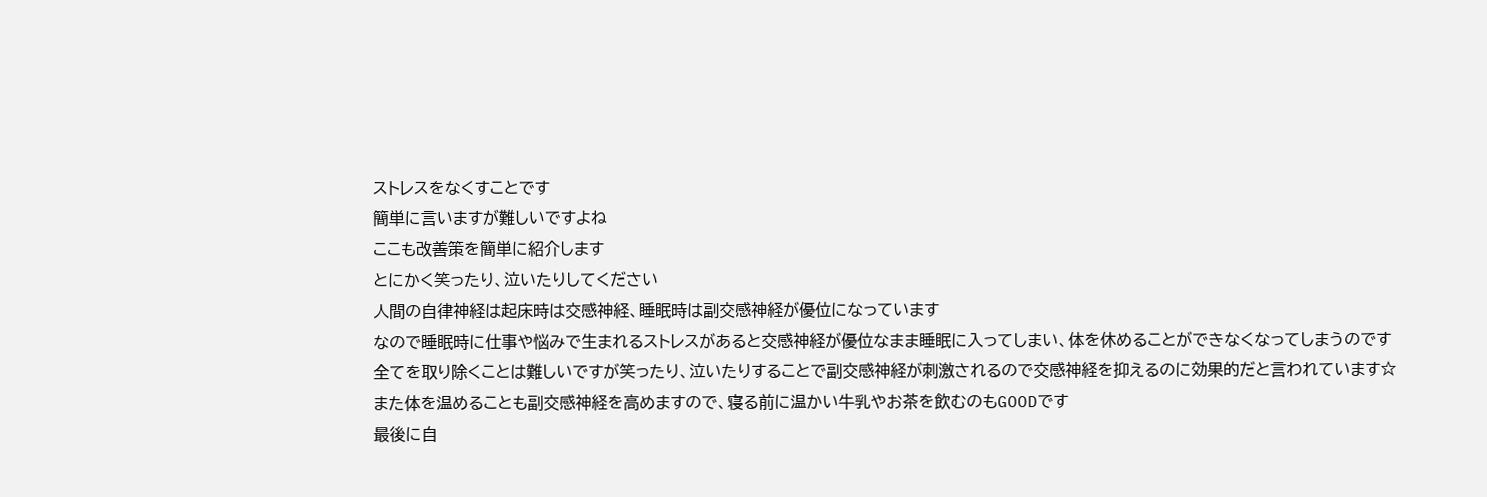ストレスをなくすことです
簡単に言いますが難しいですよね
ここも改善策を簡単に紹介します
とにかく笑ったり、泣いたりしてください
人間の自律神経は起床時は交感神経、睡眠時は副交感神経が優位になっています
なので睡眠時に仕事や悩みで生まれるストレスがあると交感神経が優位なまま睡眠に入ってしまい、体を休めることができなくなってしまうのです
全てを取り除くことは難しいですが笑ったり、泣いたりすることで副交感神経が刺激されるので交感神経を抑えるのに効果的だと言われています☆
また体を温めることも副交感神経を高めますので、寝る前に温かい牛乳やお茶を飲むのもGOODです
最後に自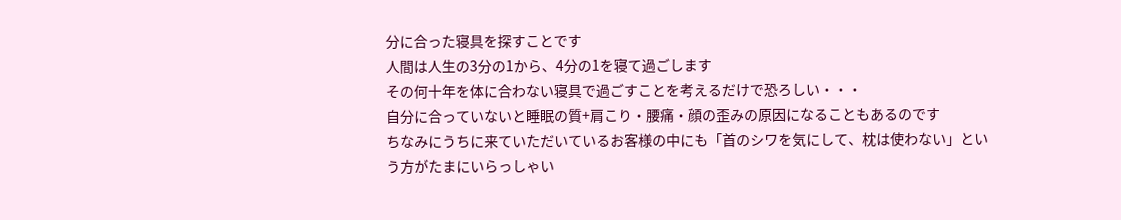分に合った寝具を探すことです
人間は人生の3分の1から、4分の1を寝て過ごします
その何十年を体に合わない寝具で過ごすことを考えるだけで恐ろしい・・・
自分に合っていないと睡眠の質+肩こり・腰痛・顔の歪みの原因になることもあるのです
ちなみにうちに来ていただいているお客様の中にも「首のシワを気にして、枕は使わない」という方がたまにいらっしゃい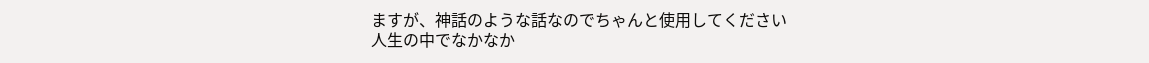ますが、神話のような話なのでちゃんと使用してください
人生の中でなかなか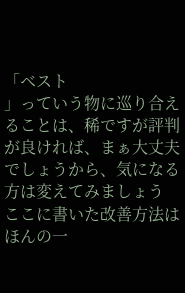「ベスト
」っていう物に巡り合えることは、稀ですが評判が良ければ、まぁ大丈夫でしょうから、気になる方は変えてみましょう
ここに書いた改善方法はほんの一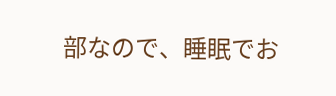部なので、睡眠でお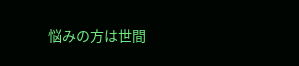悩みの方は世間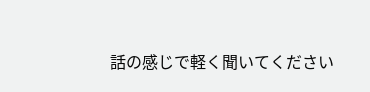話の感じで軽く聞いてください